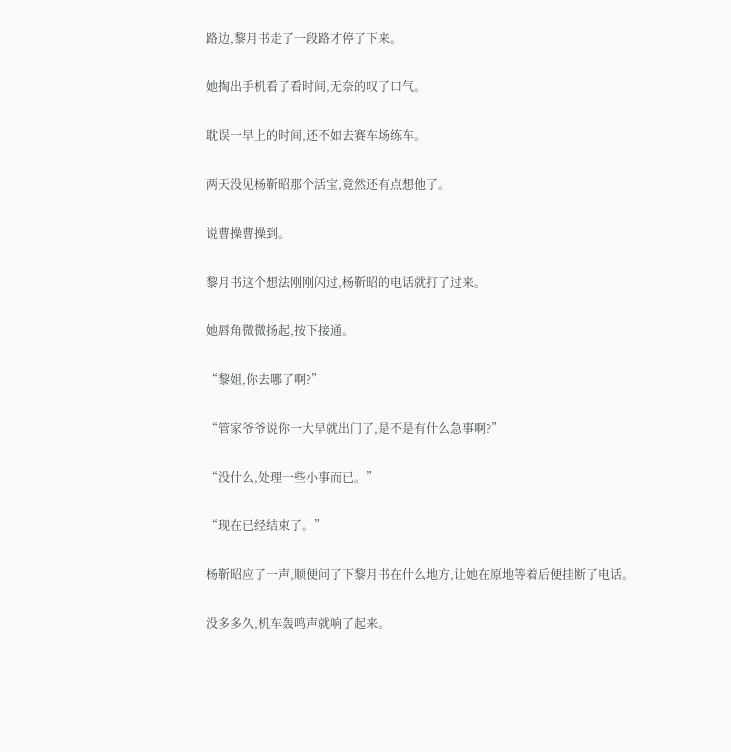路边,黎月书走了一段路才停了下来。

她掏出手机看了看时间,无奈的叹了口气。

耽误一早上的时间,还不如去赛车场练车。

两天没见杨靳昭那个活宝,竟然还有点想他了。

说曹操曹操到。

黎月书这个想法刚刚闪过,杨靳昭的电话就打了过来。

她唇角微微扬起,按下接通。

“黎姐,你去哪了啊?”

“管家爷爷说你一大早就出门了,是不是有什么急事啊?”

“没什么,处理一些小事而已。”

“现在已经结束了。”

杨靳昭应了一声,顺便问了下黎月书在什么地方,让她在原地等着后便挂断了电话。

没多多久,机车轰鸣声就响了起来。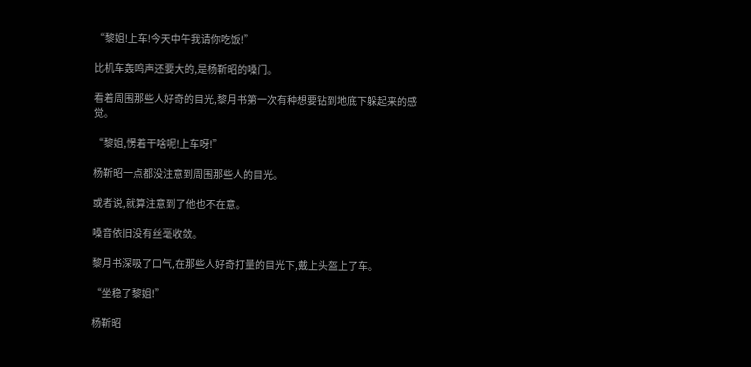“黎姐!上车!今天中午我请你吃饭!”

比机车轰鸣声还要大的,是杨靳昭的嗓门。

看着周围那些人好奇的目光,黎月书第一次有种想要钻到地底下躲起来的感觉。

“黎姐,愣着干啥呢!上车呀!”

杨靳昭一点都没注意到周围那些人的目光。

或者说,就算注意到了他也不在意。

嗓音依旧没有丝毫收敛。

黎月书深吸了口气,在那些人好奇打量的目光下,戴上头盔上了车。

“坐稳了黎姐!”

杨靳昭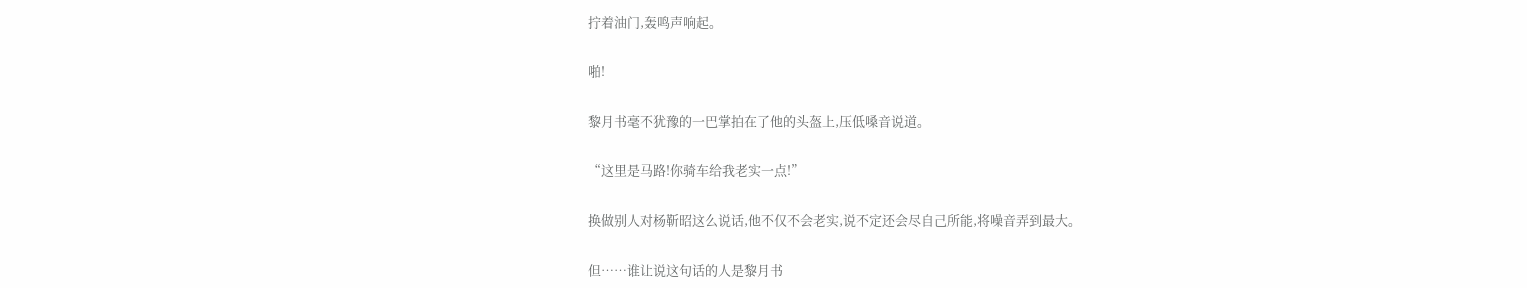拧着油门,轰鸣声响起。

啪!

黎月书毫不犹豫的一巴掌拍在了他的头盔上,压低嗓音说道。

“这里是马路!你骑车给我老实一点!”

换做别人对杨靳昭这么说话,他不仅不会老实,说不定还会尽自己所能,将噪音弄到最大。

但……谁让说这句话的人是黎月书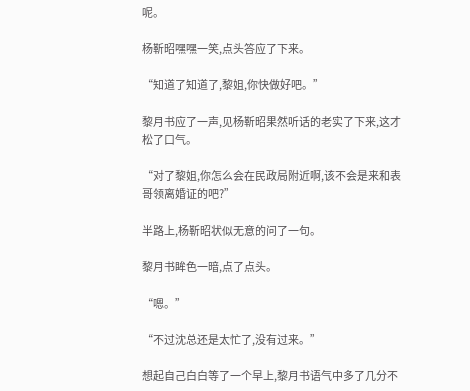呢。

杨靳昭嘿嘿一笑,点头答应了下来。

“知道了知道了,黎姐,你快做好吧。”

黎月书应了一声,见杨靳昭果然听话的老实了下来,这才松了口气。

“对了黎姐,你怎么会在民政局附近啊,该不会是来和表哥领离婚证的吧?”

半路上,杨靳昭状似无意的问了一句。

黎月书眸色一暗,点了点头。

“嗯。”

“不过沈总还是太忙了,没有过来。”

想起自己白白等了一个早上,黎月书语气中多了几分不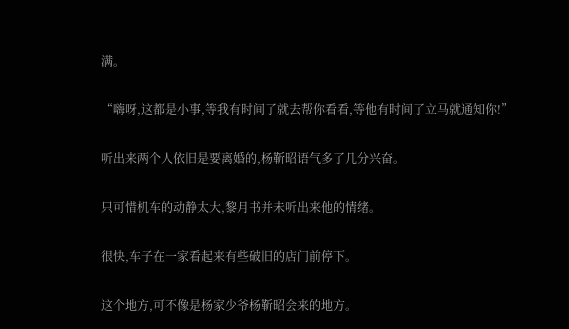满。

“嗨呀,这都是小事,等我有时间了就去帮你看看,等他有时间了立马就通知你!”

听出来两个人依旧是要离婚的,杨靳昭语气多了几分兴奋。

只可惜机车的动静太大,黎月书并未听出来他的情绪。

很快,车子在一家看起来有些破旧的店门前停下。

这个地方,可不像是杨家少爷杨靳昭会来的地方。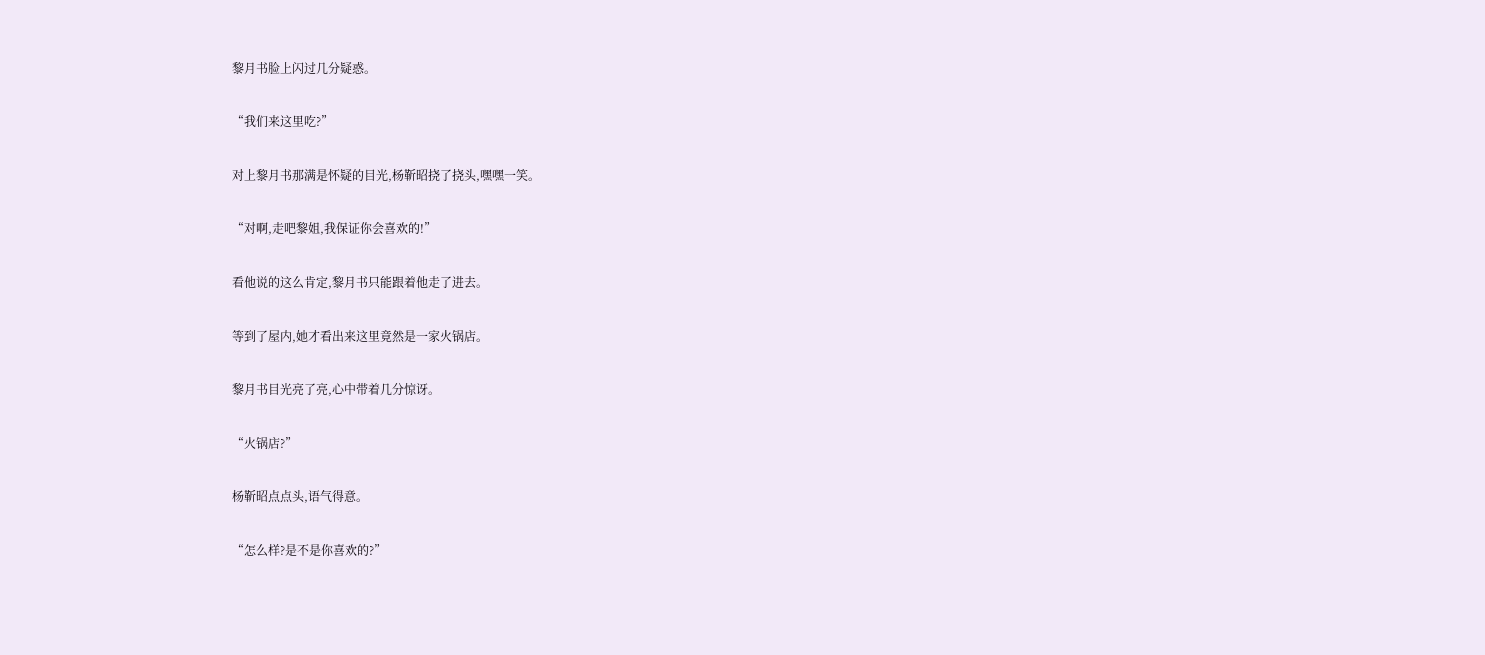黎月书脸上闪过几分疑惑。

“我们来这里吃?”

对上黎月书那满是怀疑的目光,杨靳昭挠了挠头,嘿嘿一笑。

“对啊,走吧黎姐,我保证你会喜欢的!”

看他说的这么肯定,黎月书只能跟着他走了进去。

等到了屋内,她才看出来这里竟然是一家火锅店。

黎月书目光亮了亮,心中带着几分惊讶。

“火锅店?”

杨靳昭点点头,语气得意。

“怎么样?是不是你喜欢的?”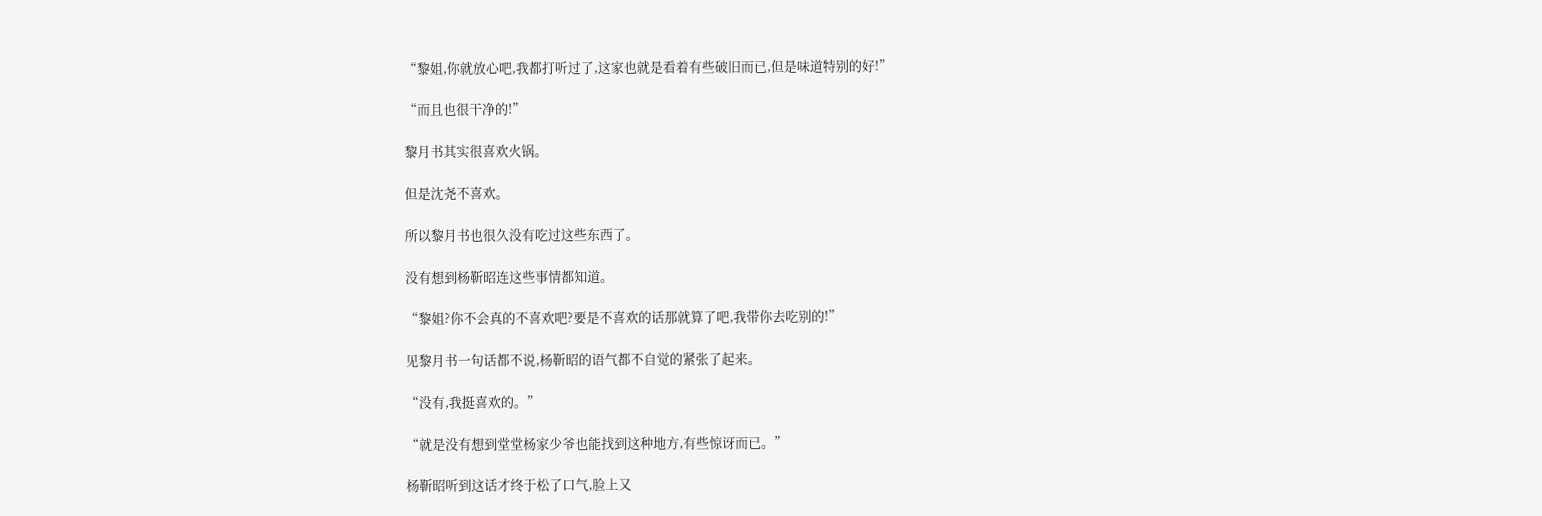“黎姐,你就放心吧,我都打听过了,这家也就是看着有些破旧而已,但是味道特别的好!”

“而且也很干净的!”

黎月书其实很喜欢火锅。

但是沈尧不喜欢。

所以黎月书也很久没有吃过这些东西了。

没有想到杨靳昭连这些事情都知道。

“黎姐?你不会真的不喜欢吧?要是不喜欢的话那就算了吧,我带你去吃别的!”

见黎月书一句话都不说,杨靳昭的语气都不自觉的紧张了起来。

“没有,我挺喜欢的。”

“就是没有想到堂堂杨家少爷也能找到这种地方,有些惊讶而已。”

杨靳昭听到这话才终于松了口气,脸上又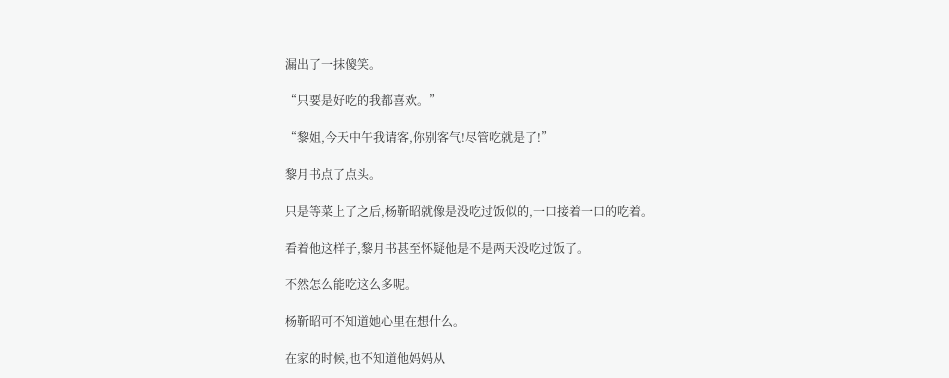漏出了一抹傻笑。

“只要是好吃的我都喜欢。”

“黎姐,今天中午我请客,你别客气!尽管吃就是了!”

黎月书点了点头。

只是等菜上了之后,杨靳昭就像是没吃过饭似的,一口接着一口的吃着。

看着他这样子,黎月书甚至怀疑他是不是两天没吃过饭了。

不然怎么能吃这么多呢。

杨靳昭可不知道她心里在想什么。

在家的时候,也不知道他妈妈从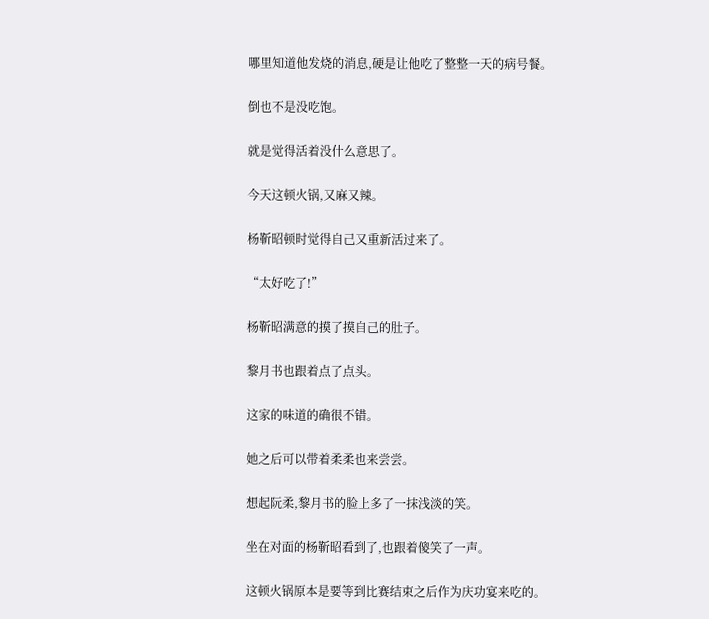哪里知道他发烧的消息,硬是让他吃了整整一天的病号餐。

倒也不是没吃饱。

就是觉得活着没什么意思了。

今天这顿火锅,又麻又辣。

杨靳昭顿时觉得自己又重新活过来了。

“太好吃了!”

杨靳昭满意的摸了摸自己的肚子。

黎月书也跟着点了点头。

这家的味道的确很不错。

她之后可以带着柔柔也来尝尝。

想起阮柔,黎月书的脸上多了一抹浅淡的笑。

坐在对面的杨靳昭看到了,也跟着傻笑了一声。

这顿火锅原本是要等到比赛结束之后作为庆功宴来吃的。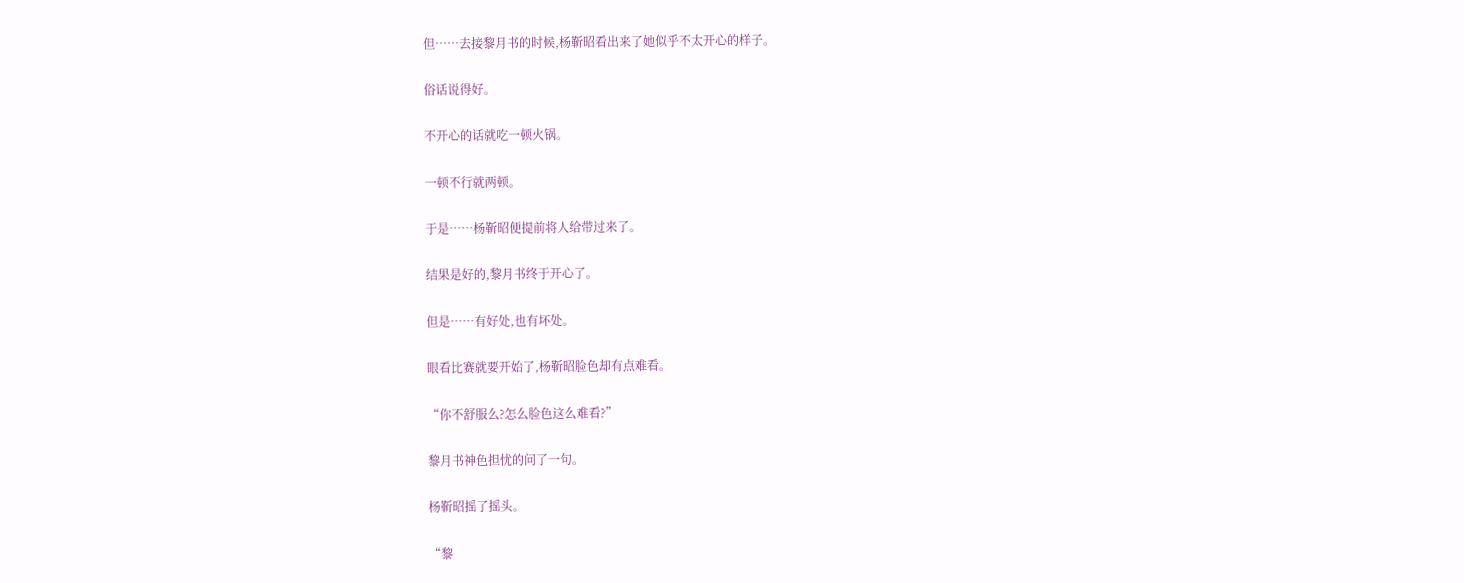但……去接黎月书的时候,杨靳昭看出来了她似乎不太开心的样子。

俗话说得好。

不开心的话就吃一顿火锅。

一顿不行就两顿。

于是……杨靳昭便提前将人给带过来了。

结果是好的,黎月书终于开心了。

但是……有好处,也有坏处。

眼看比赛就要开始了,杨靳昭脸色却有点难看。

“你不舒服么?怎么脸色这么难看?”

黎月书神色担忧的问了一句。

杨靳昭摇了摇头。

“黎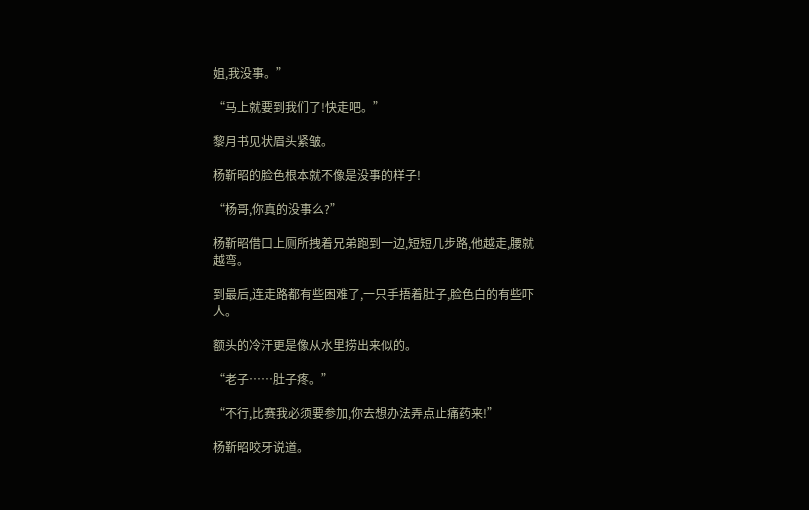姐,我没事。”

“马上就要到我们了!快走吧。”

黎月书见状眉头紧皱。

杨靳昭的脸色根本就不像是没事的样子!

“杨哥,你真的没事么?”

杨靳昭借口上厕所拽着兄弟跑到一边,短短几步路,他越走,腰就越弯。

到最后,连走路都有些困难了,一只手捂着肚子,脸色白的有些吓人。

额头的冷汗更是像从水里捞出来似的。

“老子……肚子疼。”

“不行,比赛我必须要参加,你去想办法弄点止痛药来!”

杨靳昭咬牙说道。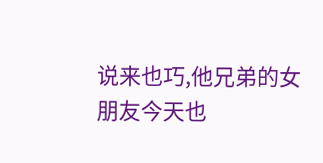说来也巧,他兄弟的女朋友今天也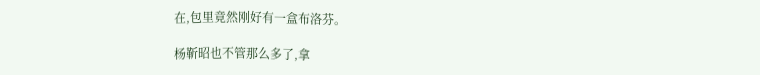在,包里竟然刚好有一盒布洛芬。

杨靳昭也不管那么多了,拿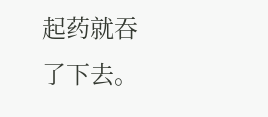起药就吞了下去。